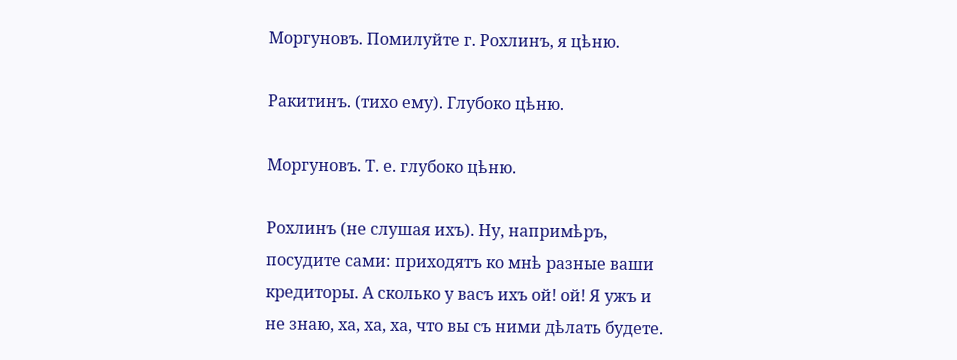Моргуновъ. Помилуйте г. Рохлинъ, я цѣню.

Ракитинъ. (тихо ему). Глубоко цѣню.

Моргуновъ. Т. е. глубоко цѣню.

Рохлинъ (не слушая ихъ). Ну, напримѣръ, посудите сами: приходятъ ко мнѣ разные ваши кредиторы. А сколько у васъ ихъ ой! ой! Я ужъ и не знаю, ха, ха, ха, что вы съ ними дѣлать будете.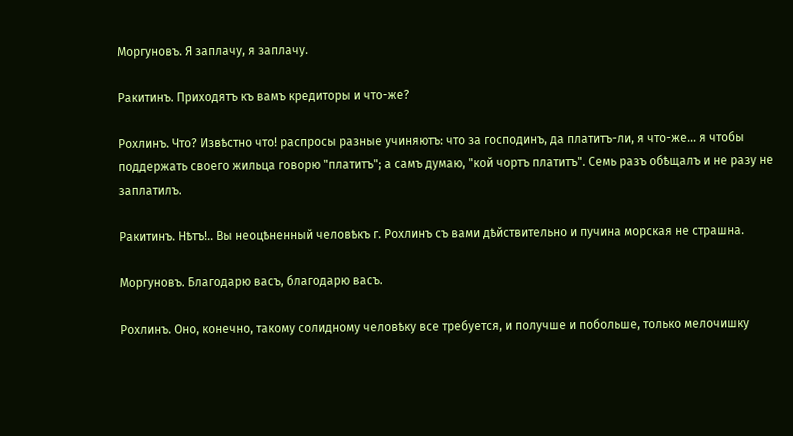Моргуновъ. Я заплачу, я заплачу.

Ракитинъ. Приходятъ къ вамъ кредиторы и что-же?

Рохлинъ. Что? Извѣстно что! распросы разные учиняютъ: что за господинъ, да платитъ-ли, я что-же... я чтобы поддержать своего жильца говорю "платитъ"; а самъ думаю, "кой чортъ платитъ". Семь разъ обѣщалъ и не разу не заплатилъ.

Ракитинъ. Нѣтъ!.. Вы неоцѣненный человѣкъ г. Рохлинъ съ вами дѣйствительно и пучина морская не страшна.

Моргуновъ. Благодарю васъ, благодарю васъ.

Рохлинъ. Оно, конечно, такому солидному человѣку все требуется, и получше и побольше, только мелочишку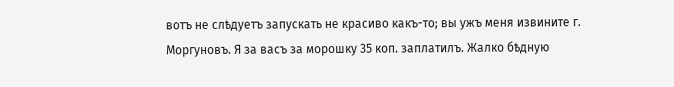вотъ не слѣдуетъ запускать не красиво какъ-то; вы ужъ меня извините г. Моргуновъ. Я за васъ за морошку 35 коп. заплатилъ. Жалко бѣдную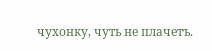чухонку, чуть не плачетъ.